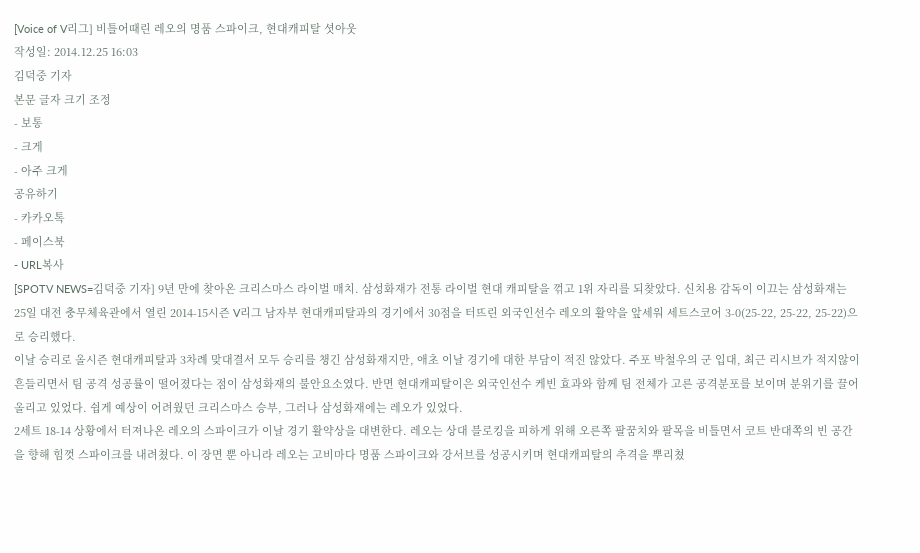[Voice of V리그] 비틀어때린 레오의 명품 스파이크, 현대캐피탈 셧아웃
작성일: 2014.12.25 16:03
김덕중 기자
본문 글자 크기 조정
- 보통
- 크게
- 아주 크게
공유하기
- 카카오톡
- 페이스북
- URL복사
[SPOTV NEWS=김덕중 기자] 9년 만에 찾아온 크리스마스 라이벌 매치. 삼성화재가 전통 라이벌 현대 캐피탈을 꺾고 1위 자리를 되찾았다. 신치용 감독이 이끄는 삼성화재는 25일 대전 충무체육관에서 열린 2014-15시즌 V리그 남자부 현대캐피탈과의 경기에서 30점을 터뜨린 외국인선수 레오의 활약을 앞세워 세트스코어 3-0(25-22, 25-22, 25-22)으로 승리했다.
이날 승리로 올시즌 현대캐피탈과 3차례 맞대결서 모두 승리를 챙긴 삼성화재지만, 애초 이날 경기에 대한 부담이 적진 않았다. 주포 박철우의 군 입대, 최근 리시브가 적지않이 흔들리면서 팀 공격 성공률이 떨어졌다는 점이 삼성화재의 불안요소였다. 반면 현대캐피탈이은 외국인선수 케빈 효과와 함께 팀 전체가 고른 공격분포를 보이며 분위기를 끌어올리고 있었다. 쉽게 예상이 어려웠던 크리스마스 승부, 그러나 삼성화재에는 레오가 있었다.
2세트 18-14 상황에서 터져나온 레오의 스파이크가 이날 경기 활약상을 대변한다. 레오는 상대 블로킹을 피하게 위해 오른쪽 팔꿈치와 팔목을 비틀면서 코트 반대쪽의 빈 공간을 향해 힘껏 스파이크를 내려쳤다. 이 장면 뿐 아니라 레오는 고비마다 명품 스파이크와 강서브를 성공시키며 현대캐피탈의 추격을 뿌리쳤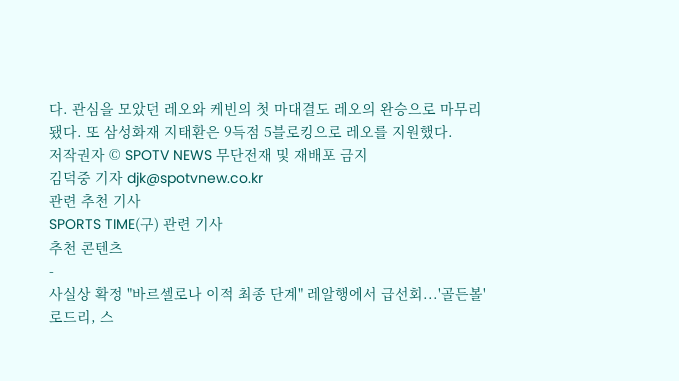다. 관심을 모았던 레오와 케빈의 첫 마대결도 레오의 완승으로 마무리됐다. 또 삼성화재 지태환은 9득점 5블로킹으로 레오를 지원했다.
저작권자 © SPOTV NEWS 무단전재 및 재배포 금지
김덕중 기자 djk@spotvnew.co.kr
관련 추천 기사
SPORTS TIME(구) 관련 기사
추천 콘텐츠
-
사실상 확정 "바르셀로나 이적 최종 단계" 레알행에서 급선회...'골든볼' 로드리, 스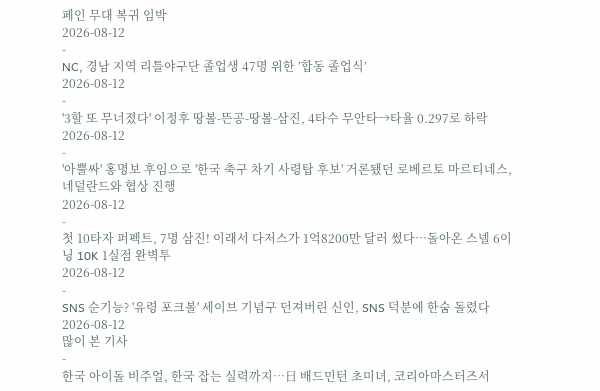페인 무대 복귀 임박
2026-08-12
-
NC, 경남 지역 리틀야구단 졸업생 47명 위한 ’합동 졸업식’
2026-08-12
-
'3할 또 무너졌다' 이정후 땅볼-뜬공-땅볼-삼진, 4타수 무안타→타율 0.297로 하락
2026-08-12
-
'아뿔싸' 홍명보 후임으로 '한국 축구 차기 사령탑 후보' 거론됐던 로베르토 마르티네스, 네덜란드와 협상 진행
2026-08-12
-
첫 10타자 퍼펙트, 7명 삼진! 이래서 다저스가 1억8200만 달러 썼다…돌아온 스넬 6이닝 10K 1실점 완벽투
2026-08-12
-
SNS 순기능? '유령 포크볼' 세이브 기념구 던져버린 신인, SNS 덕분에 한숨 돌렸다
2026-08-12
많이 본 기사
-
한국 아이돌 비주얼, 한국 잡는 실력까지…日 배드민턴 초미녀, 코리아마스터즈서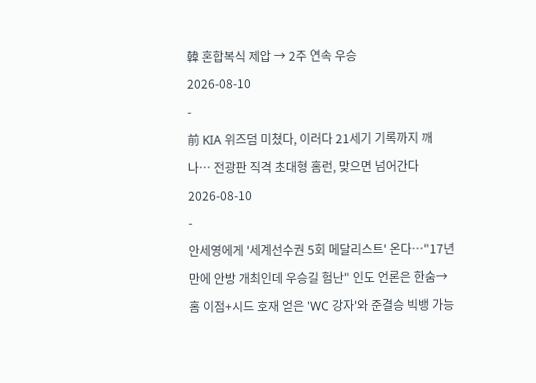韓 혼합복식 제압 → 2주 연속 우승
2026-08-10
-
前 KIA 위즈덤 미쳤다, 이러다 21세기 기록까지 깨나… 전광판 직격 초대형 홈런, 맞으면 넘어간다
2026-08-10
-
안세영에게 '세계선수권 5회 메달리스트' 온다…"17년 만에 안방 개최인데 우승길 험난" 인도 언론은 한숨→홈 이점+시드 호재 얻은 'WC 강자'와 준결승 빅뱅 가능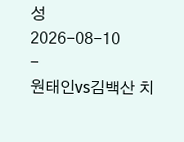성
2026-08-10
-
원태인vs김백산 치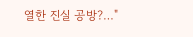열한 진실 공방?…"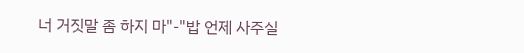너 거짓말 좀 하지 마"-"밥 언제 사주실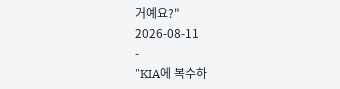거예요?"
2026-08-11
-
"KIA에 복수하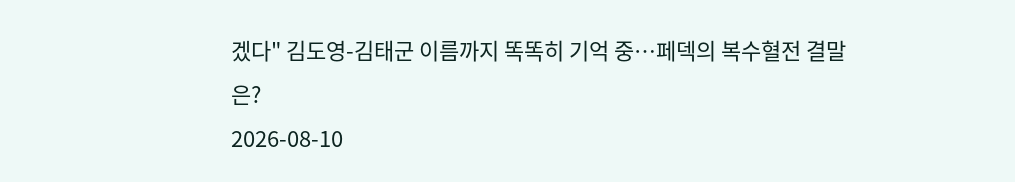겠다" 김도영-김태군 이름까지 똑똑히 기억 중…페덱의 복수혈전 결말은?
2026-08-10